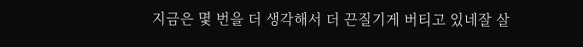지금은 몇 번을 더 생각해서 더 끈질기게 버티고 있네잘 살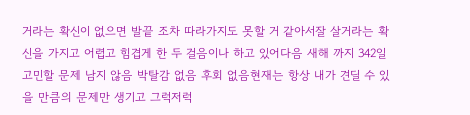거라는 확신이 없으면 발끝 조차 따라가지도 못할 거 같아서잘 살거라는 확신을 가지고 어렵고 힘겹게 한 두 걸음이나 하고 있어다음 새해 까지 342일 고민할 문제 남지 않음 박탈감 없음 후회 없음현재는 항상 내가 견딜 수 있을 만큼의 문제만 생기고 그럭저럭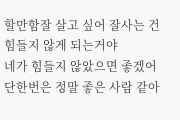할만함잘 살고 싶어 잘사는 건 힘들지 않게 되는거야
네가 힘들지 않았으면 좋겠어
단한번은 정말 좋은 사람 같아